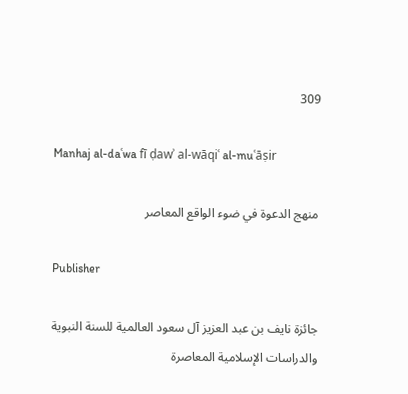309

Manhaj al-daʿwa fī ḍawʾ al-wāqiʿ al-muʿāṣir

منهج الدعوة في ضوء الواقع المعاصر

Publisher

جائزة نايف بن عبد العزيز آل سعود العالمية للسنة النبوية والدراسات الإسلامية المعاصرة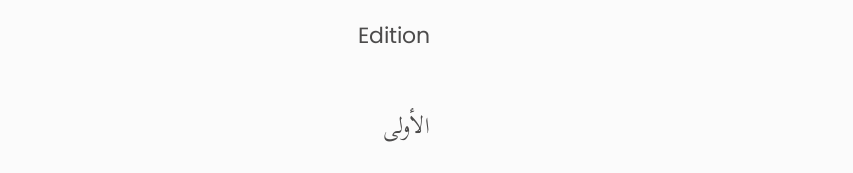Edition

الأولى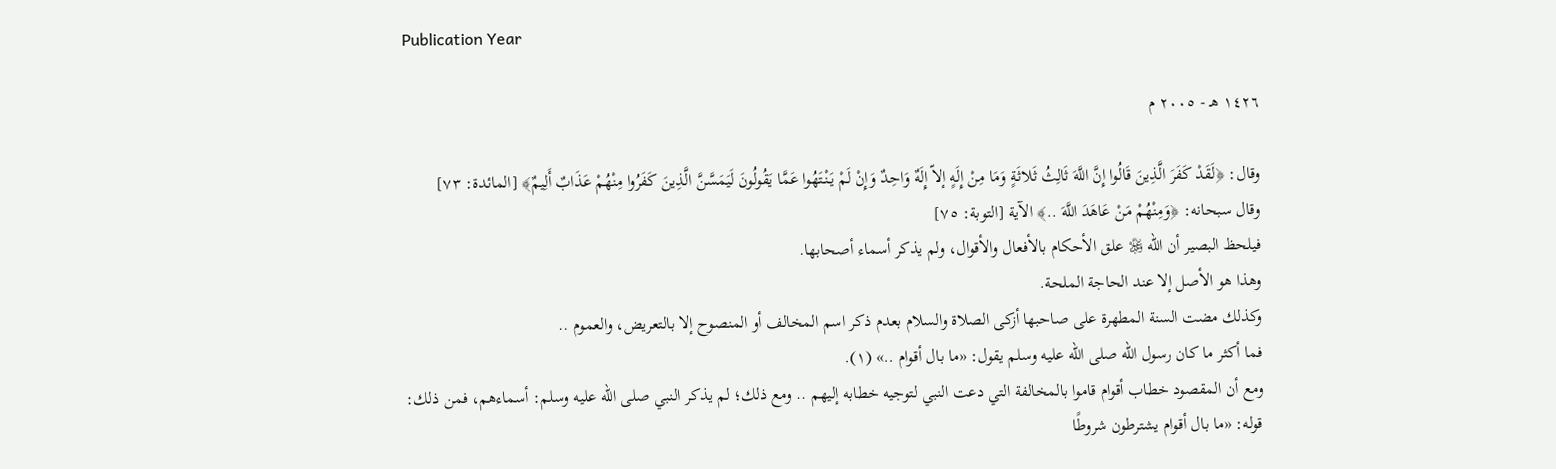Publication Year

١٤٢٦ هـ - ٢٠٠٥ م

وقال: ﴿لَقَدْ كَفَرَ الَّذِينَ قَالُوا إِنَّ اللَّهَ ثَالِثُ ثَلاثَةٍ وَمَا مِنْ إِلَهٍ إلاّ إِلَهٌ وَاحِدٌ وَإِنْ لَمْ يَنْتَهُوا عَمَّا يَقُولُونَ لَيَمَسَّنَّ الَّذِينَ كَفَرُوا مِنْهُمْ عَذَابٌ أَلِيمٌ﴾ [المائدة: ٧٣]
وقال سبحانه: ﴿وَمِنْهُمْ مَنْ عَاهَدَ اللَّهَ ..﴾ الآية [التوبة: ٧٥]
فيلحظ البصير أن الله ﷿ علق الأحكام بالأفعال والأقوال، ولم يذكر أسماء أصحابها.
وهذا هو الأصل إلا عند الحاجة الملحة.
وكذلك مضت السنة المطهرة على صاحبها أزكى الصلاة والسلام بعدم ذكر اسم المخالف أو المنصوح إلا بالتعريض، والعموم ..
فما أكثر ما كان رسول الله صلى الله عليه وسلم يقول: «ما بال أقوام ..» (١).
ومع أن المقصود خطاب أقوام قاموا بالمخالفة التي دعت النبي لتوجيه خطابه إليهم .. ومع ذلك؛ لم يذكر النبي صلى الله عليه وسلم: أسماءهم، فمن ذلك:
قوله: «ما بال أقوام يشترطون شروطًا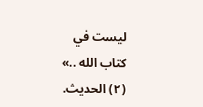ليست في كتاب الله ..» (٢) الحديث.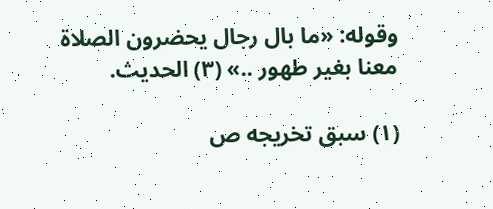وقوله: «ما بال رجال يحضرون الصلاة معنا بغير طهور ..» (٣) الحديث.

(١) سبق تخريجه ص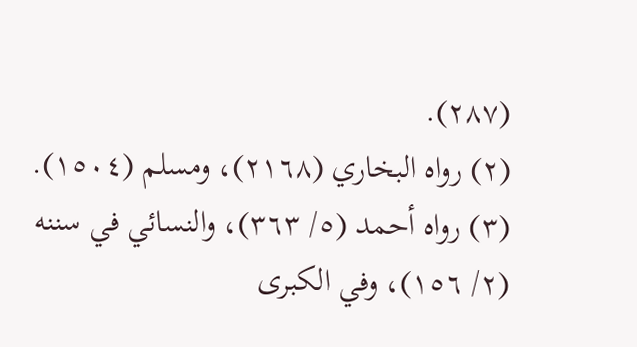(٢٨٧).
(٢) رواه البخاري (٢١٦٨)، ومسلم (١٥٠٤).
(٣) رواه أحمد (٥/ ٣٦٣)، والنسائي في سننه (٢/ ١٥٦)، وفي الكبرى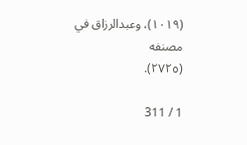(١٠١٩)، وعبدالرزاق في مصنفه
(٢٧٢٥).

1 / 311